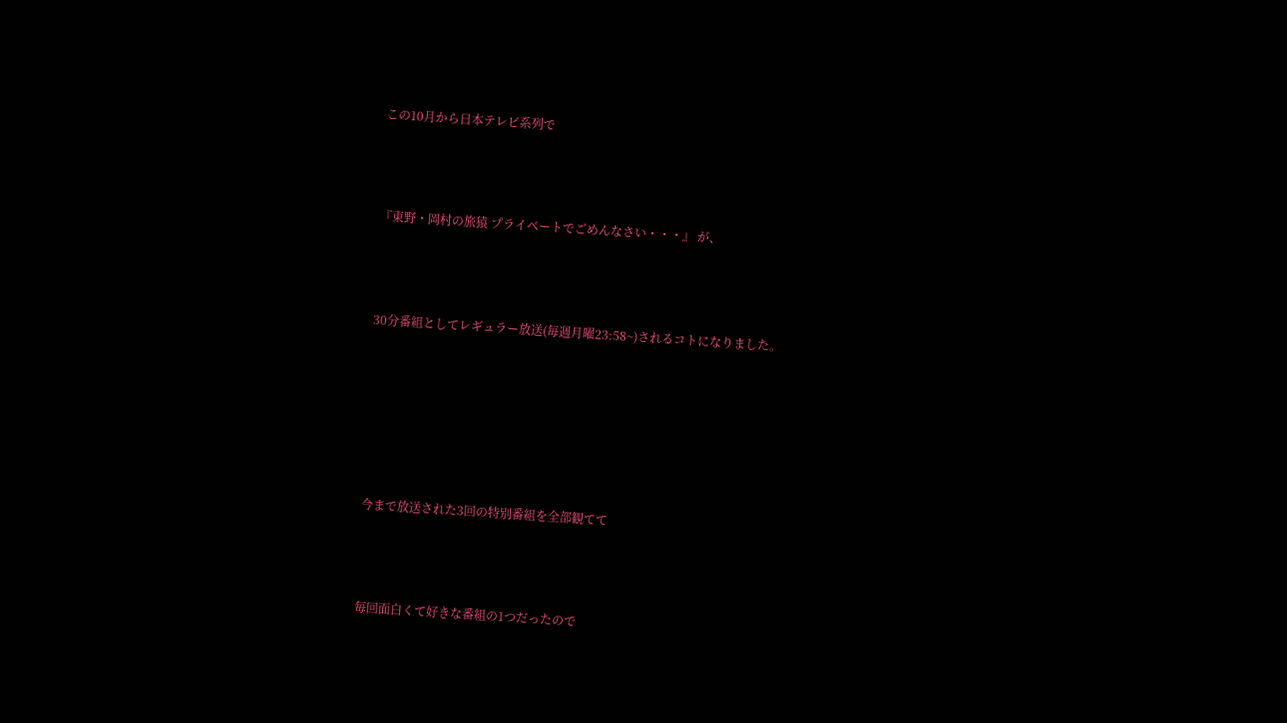この10月から日本テレビ系列で




『東野・岡村の旅猿 プライベートでごめんなさい・・・』 が、




30分番組としてレギュラー放送(毎週月曜23:58~)されるコトになりました。








今まで放送された3回の特別番組を全部観てて




毎回面白くて好きな番組の1つだったので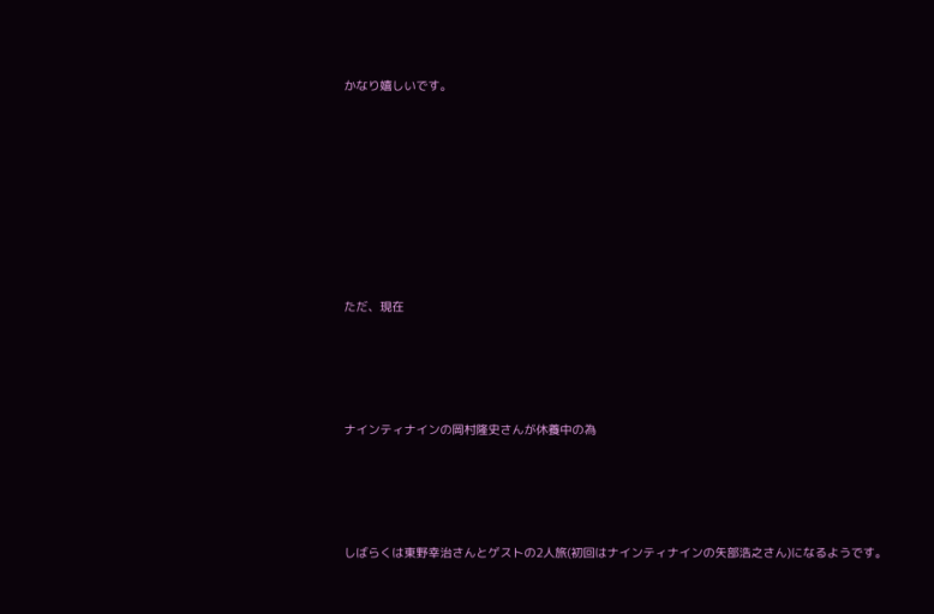かなり嬉しいです。








ただ、現在




ナインティナインの岡村隆史さんが休養中の為




しばらくは東野幸治さんとゲストの2人旅(初回はナインティナインの矢部浩之さん)になるようです。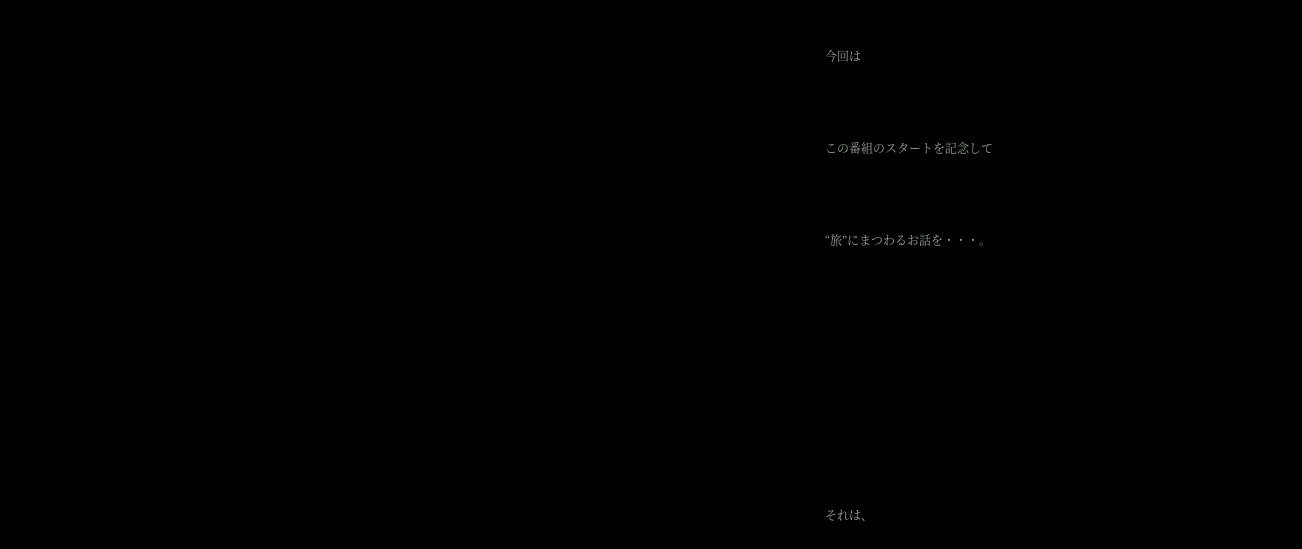今回は




この番組のスタートを記念して




“旅”にまつわるお話を・・・。














それは、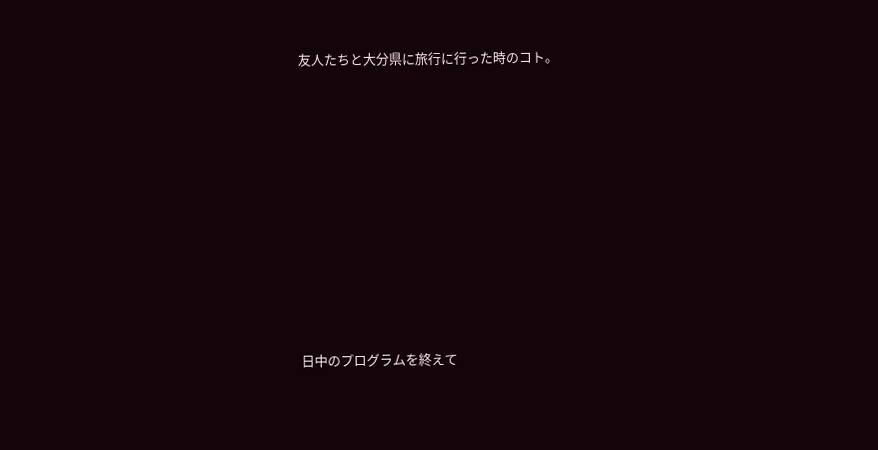友人たちと大分県に旅行に行った時のコト。










日中のプログラムを終えて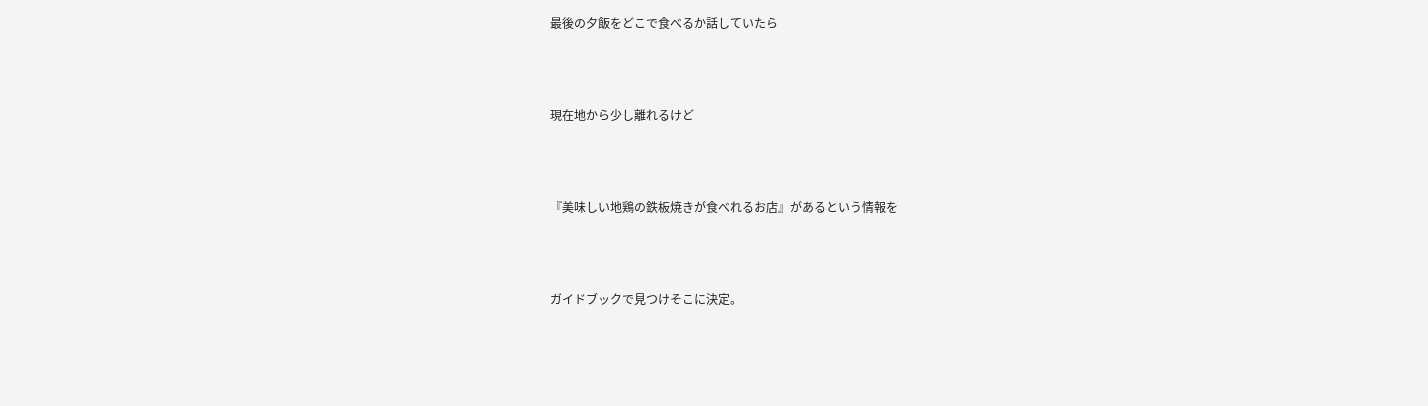最後の夕飯をどこで食べるか話していたら




現在地から少し離れるけど




『美味しい地鶏の鉄板焼きが食べれるお店』があるという情報を




ガイドブックで見つけそこに決定。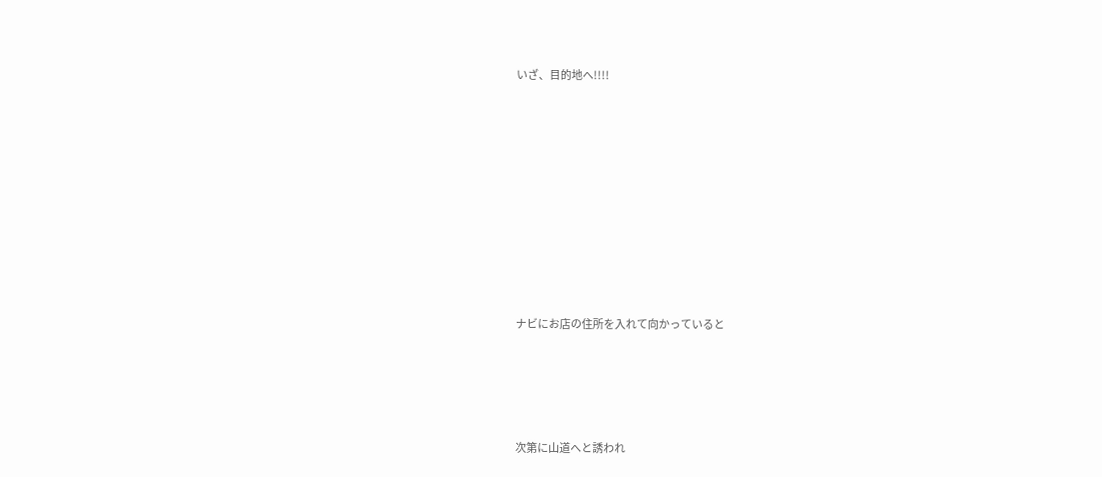いざ、目的地へ!!!!









ナビにお店の住所を入れて向かっていると




次第に山道へと誘われ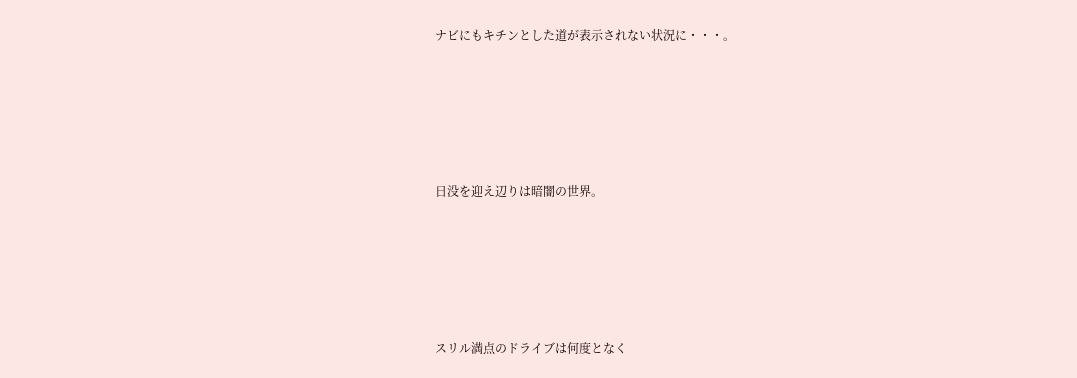ナビにもキチンとした道が表示されない状況に・・・。







日没を迎え辺りは暗闇の世界。







スリル満点のドライブは何度となく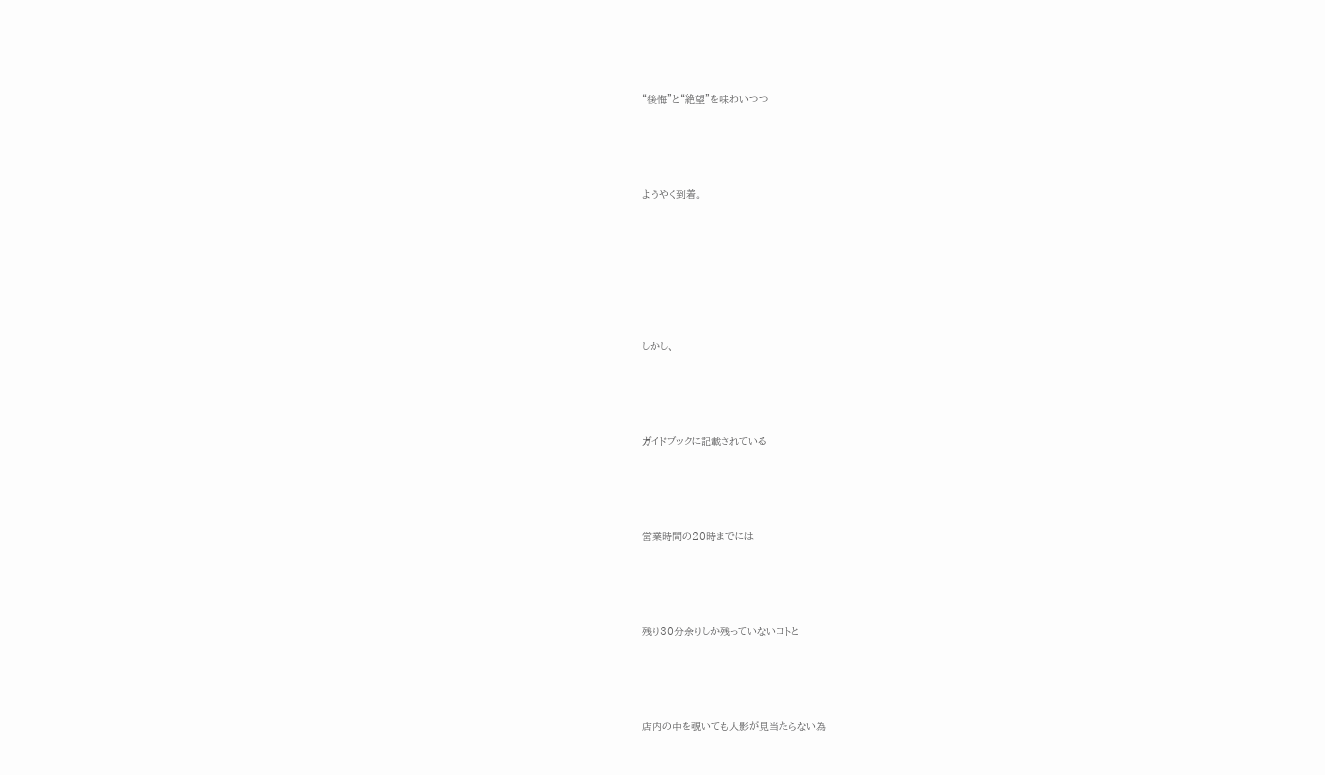“後悔”と“絶望”を味わいつつ




ようやく到着。







しかし、




ガイドブックに記載されている




営業時間の20時までには




残り30分余りしか残っていないコトと




店内の中を覗いても人影が見当たらない為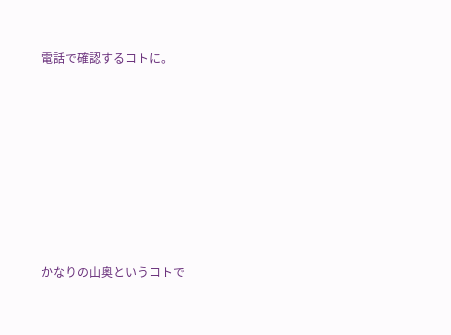電話で確認するコトに。







かなりの山奥というコトで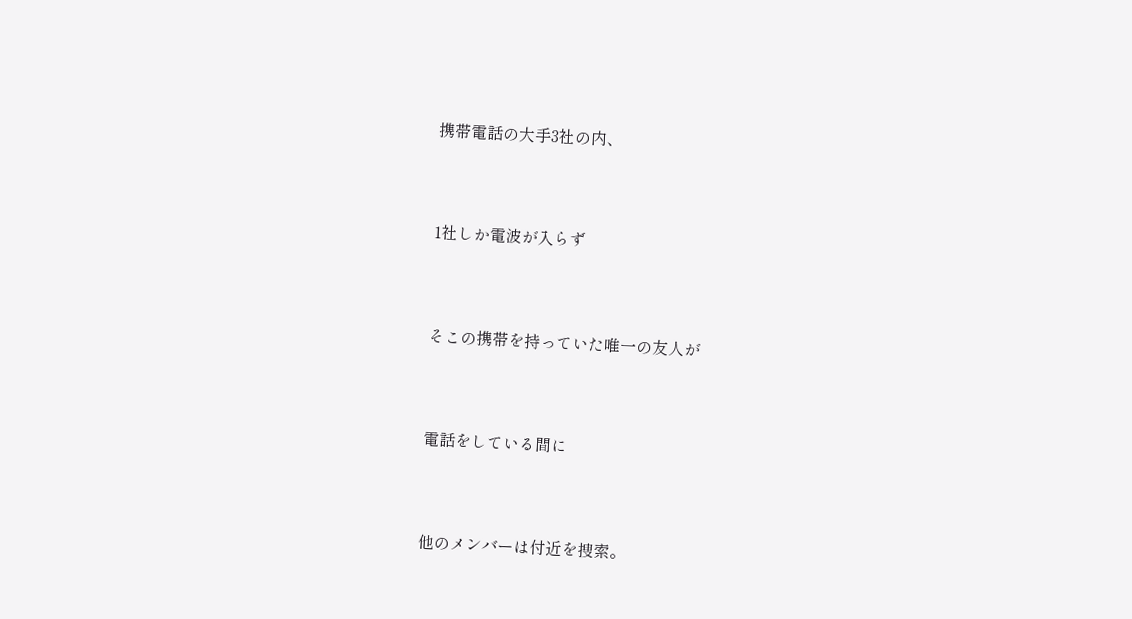携帯電話の大手3社の内、




1社しか電波が入らず




そこの携帯を持っていた唯一の友人が




電話をしている間に




他のメンバーは付近を捜索。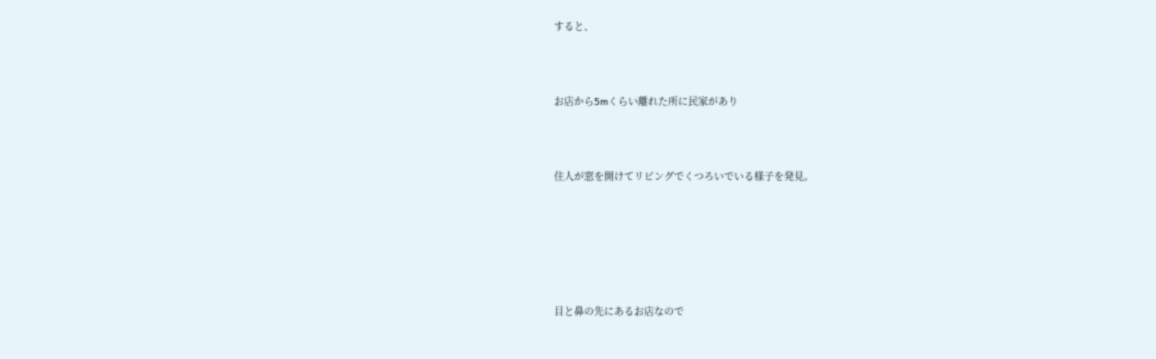すると、




お店から5mくらい離れた所に民家があり




住人が窓を開けてリビングでくつろいでいる様子を発見。








目と鼻の先にあるお店なので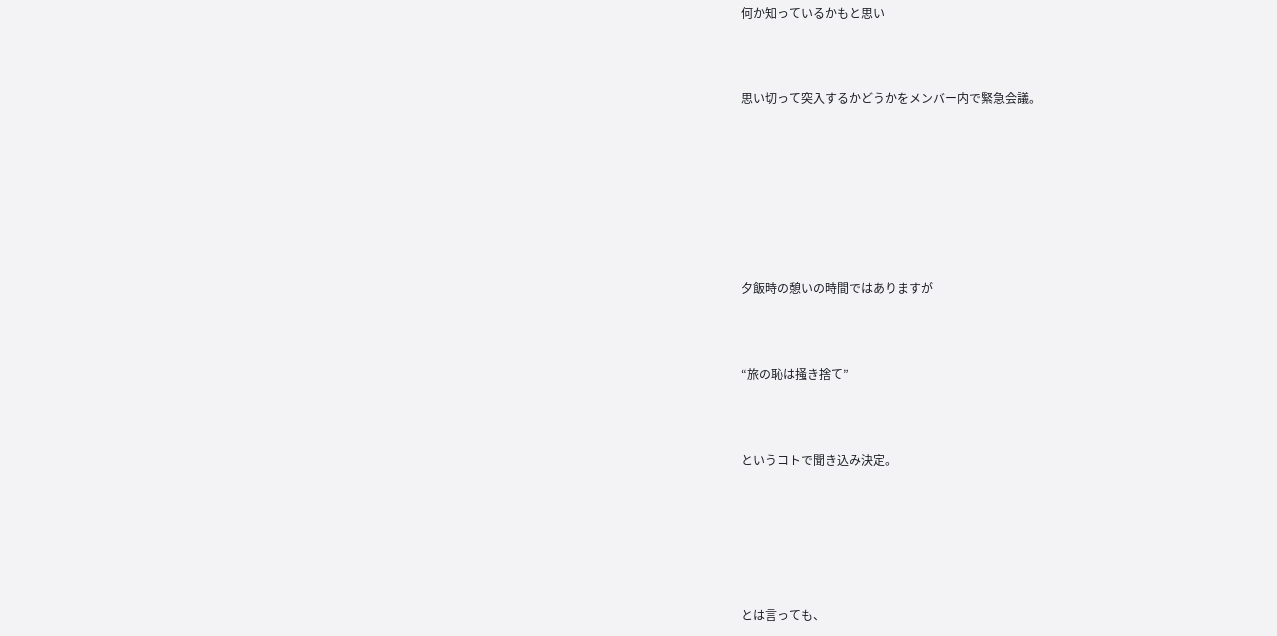何か知っているかもと思い




思い切って突入するかどうかをメンバー内で緊急会議。










夕飯時の憩いの時間ではありますが




“旅の恥は掻き捨て”




というコトで聞き込み決定。








とは言っても、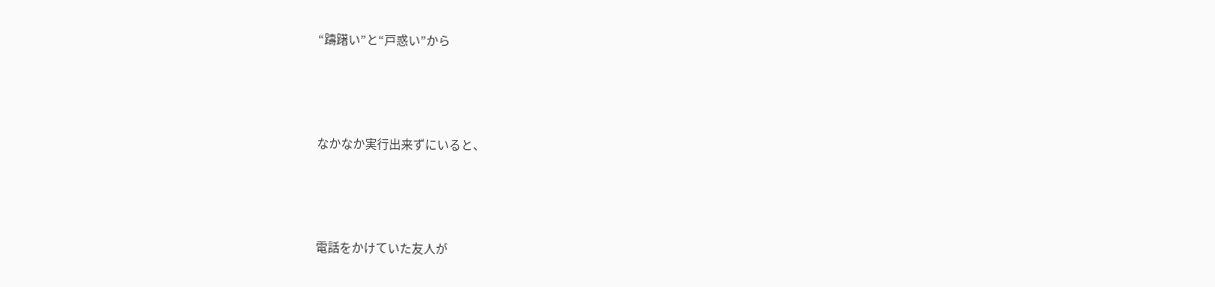“躊躇い”と“戸惑い”から




なかなか実行出来ずにいると、




電話をかけていた友人が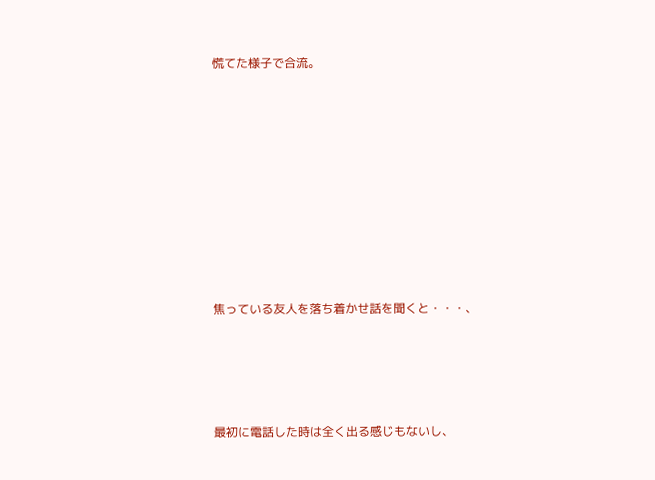慌てた様子で合流。









焦っている友人を落ち着かせ話を聞くと・・・、




最初に電話した時は全く出る感じもないし、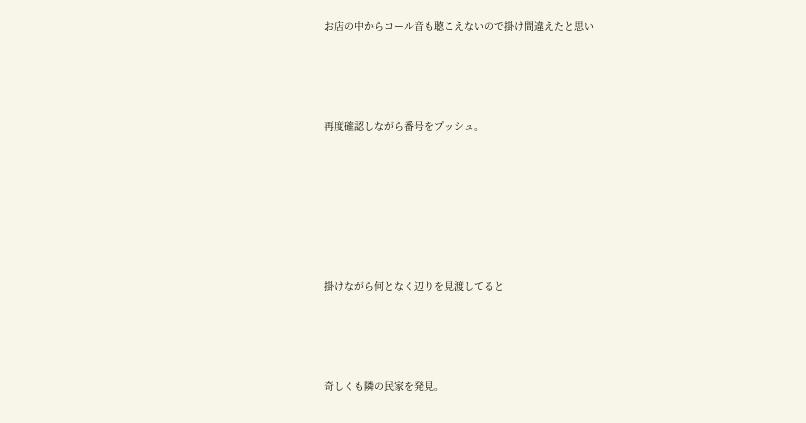お店の中からコール音も聴こえないので掛け間違えたと思い




再度確認しながら番号をプッシュ。







掛けながら何となく辺りを見渡してると




奇しくも隣の民家を発見。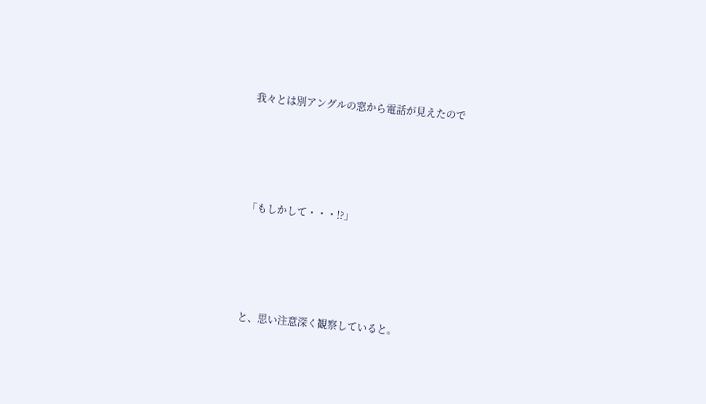我々とは別アングルの窓から電話が見えたので




「もしかして・・・!?」




と、思い注意深く観察していると。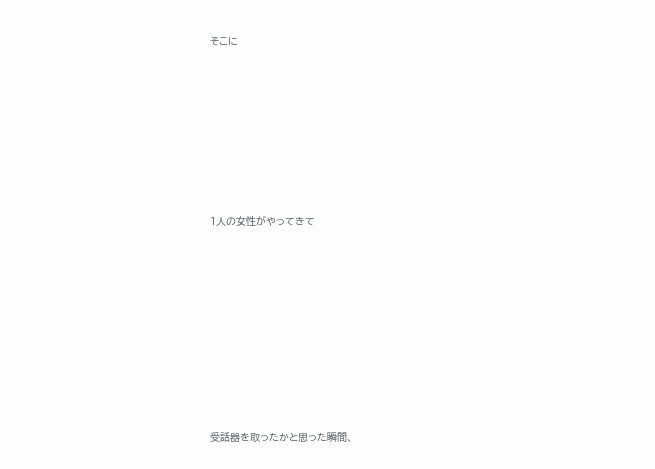そこに









1人の女性がやってきて











受話器を取ったかと思った瞬間、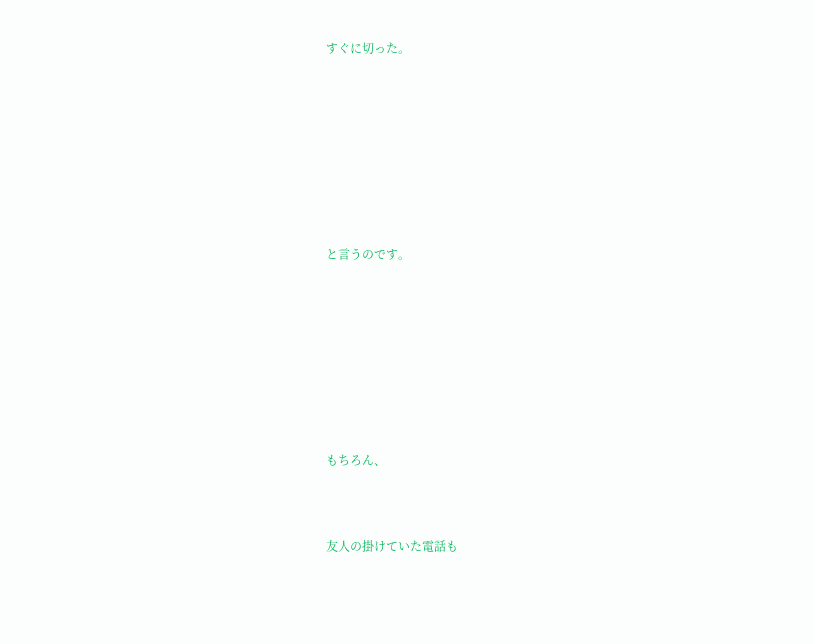すぐに切った。











と言うのです。











もちろん、




友人の掛けていた電話も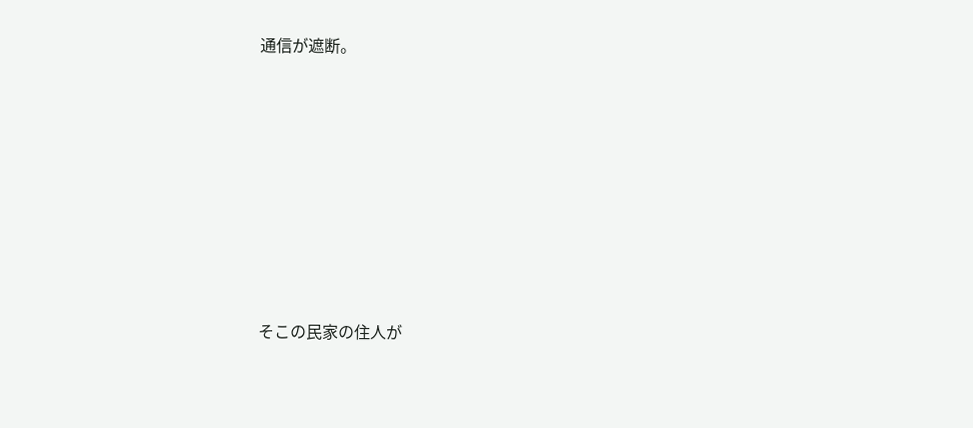通信が遮断。








そこの民家の住人が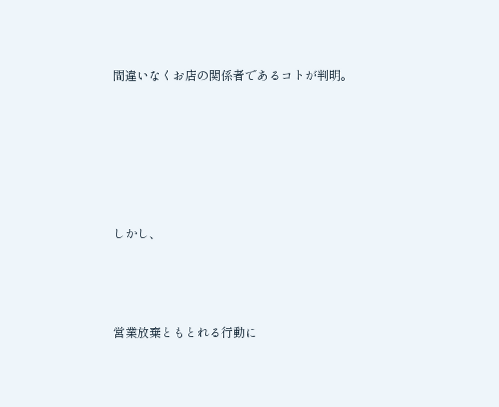間違いなくお店の関係者であるコトが判明。







しかし、




営業放棄ともとれる行動に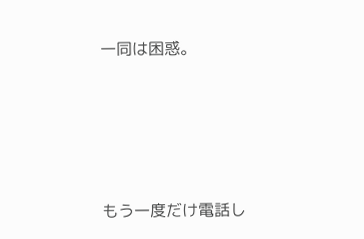一同は困惑。








もう一度だけ電話し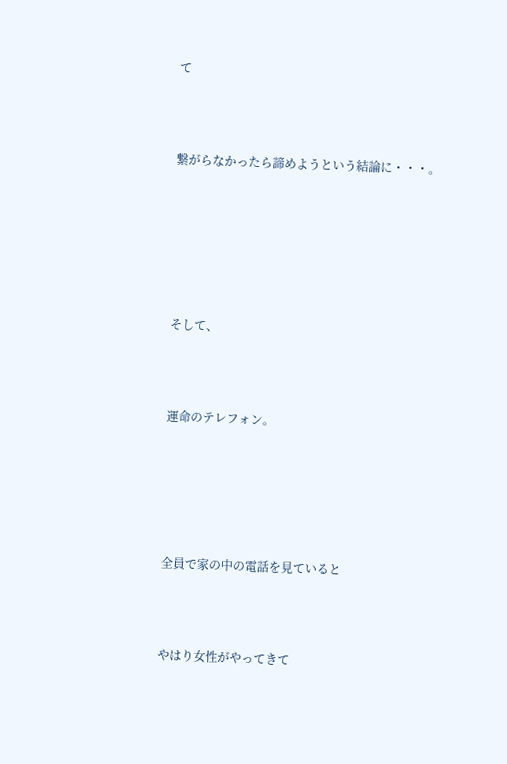て




繋がらなかったら諦めようという結論に・・・。








そして、




運命のテレフォン。







全員で家の中の電話を見ていると




やはり女性がやってきて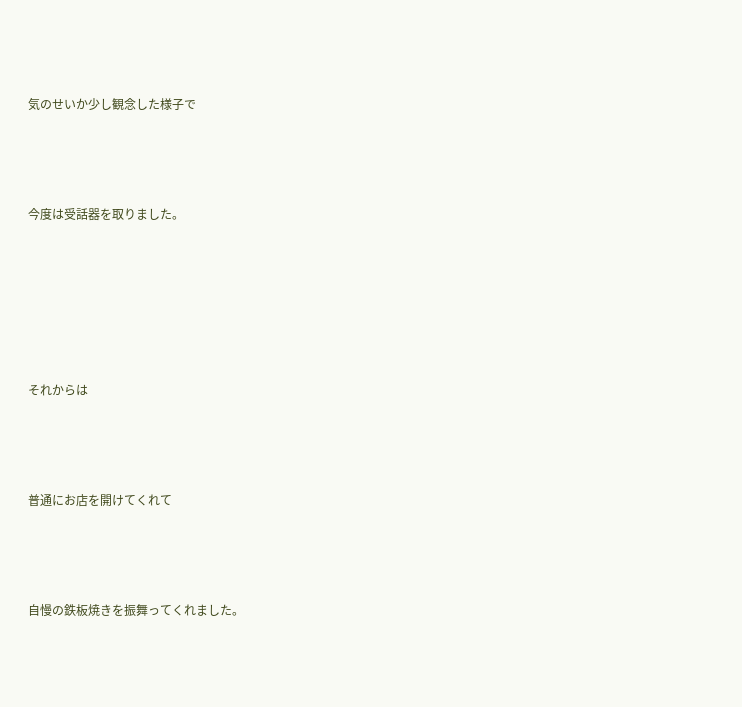気のせいか少し観念した様子で




今度は受話器を取りました。







それからは




普通にお店を開けてくれて




自慢の鉄板焼きを振舞ってくれました。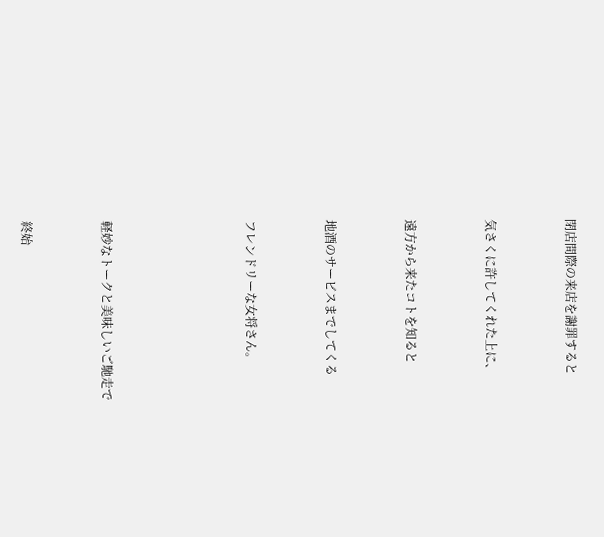閉店間際の来店を謝罪すると




気さくに許してくれた上に、




遠方から来たコトを知ると




地酒のサービスまでしてくる




フレンドリーな女将さん。








軽妙なトークと美味しいご馳走で




終始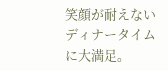笑顔が耐えないディナータイムに大満足。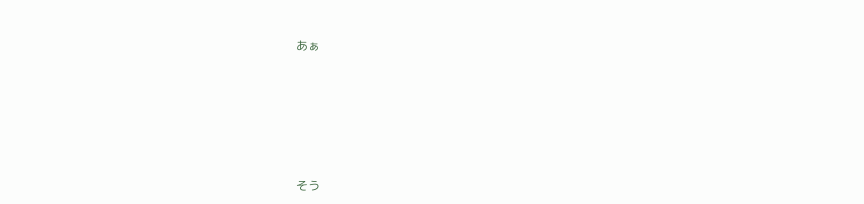あぁ








そう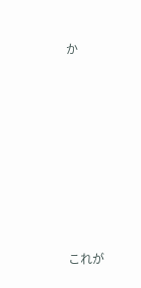か









これが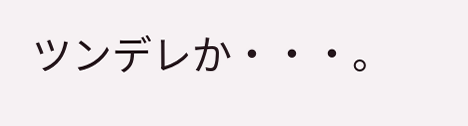ツンデレか・・・。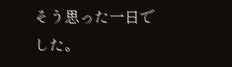そう思った一日でした。